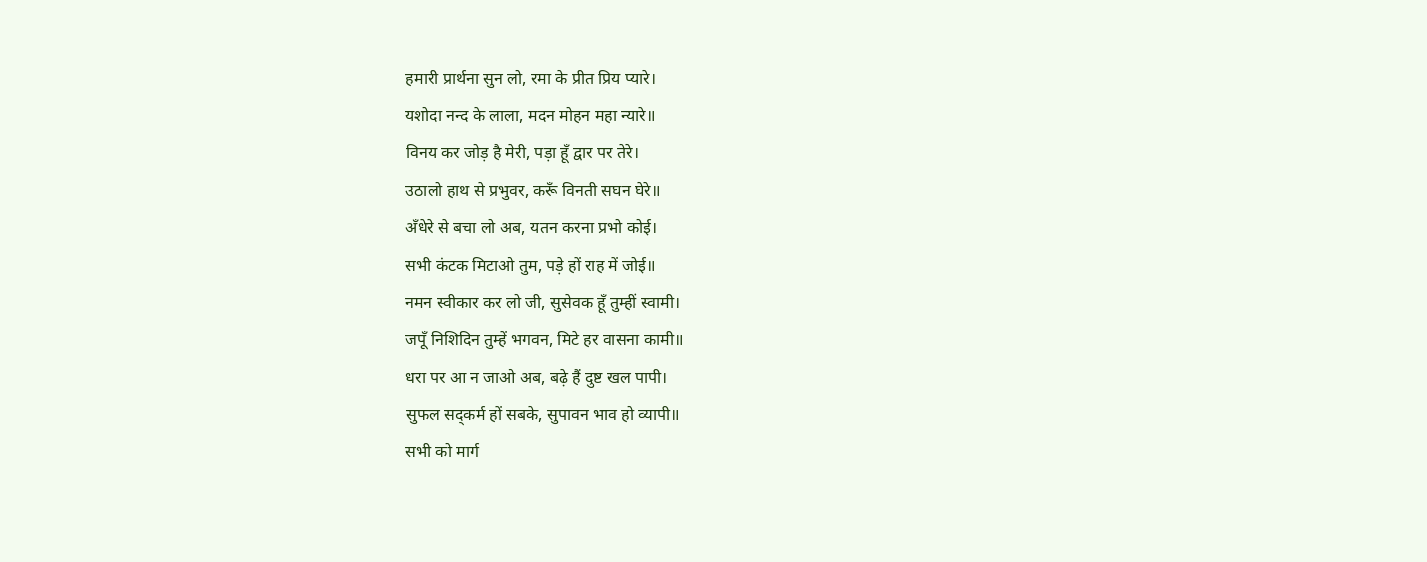हमारी प्रार्थना सुन लो, रमा के प्रीत प्रिय प्यारे।
यशोदा नन्द के लाला, मदन मोहन महा न्यारे॥
विनय कर जोड़ है मेरी, पड़ा हूँ द्वार पर तेरे।
उठालो हाथ से प्रभुवर, करूँ विनती सघन घेरे॥
अँधेरे से बचा लो अब, यतन करना प्रभो कोई।
सभी कंटक मिटाओ तुम, पड़े हों राह में जोई॥
नमन स्वीकार कर लो जी, सुसेवक हूँ तुम्हीं स्वामी।
जपूँ निशिदिन तुम्हें भगवन, मिटे हर वासना कामी॥
धरा पर आ न जाओ अब, बढ़े हैं दुष्ट खल पापी।
सुफल सद्कर्म हों सबके, सुपावन भाव हो व्यापी॥
सभी को मार्ग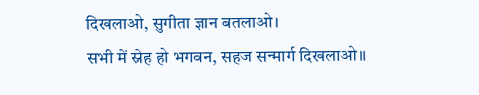दिखलाओ, सुगीता ज्ञान बतलाओ।
सभी में स्नेह हो भगवन, सहज सन्मार्ग दिखलाओ॥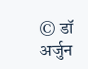© डॉ अर्जुन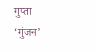गुप्ता ‘गुंजन’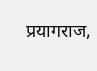प्रयागराज,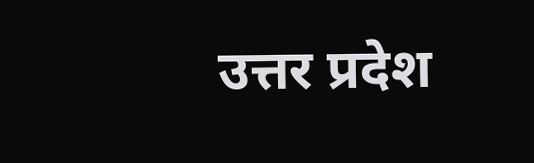उत्तर प्रदेश